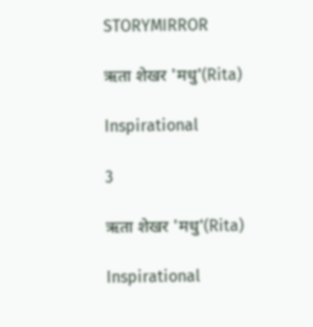STORYMIRROR

ऋता शेखर 'मधु'(Rita)

Inspirational

3

ऋता शेखर 'मधु'(Rita)

Inspirational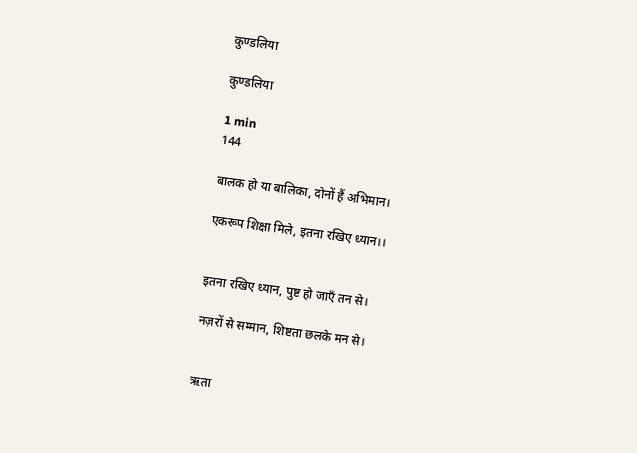कुण्डलिया

कुण्डलिया

1 min
144

बालक हो या बालिका, दोनों हैं अभिमान।

एकरूप शिक्षा मिले, इतना रखिए ध्यान।।


इतना रखिए ध्यान, पुष्ट हो जाएँ तन से।

नज़रों से सम्मान, शिष्टता छलके मन से।


ऋता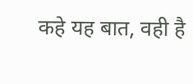कहे यह बात, वही है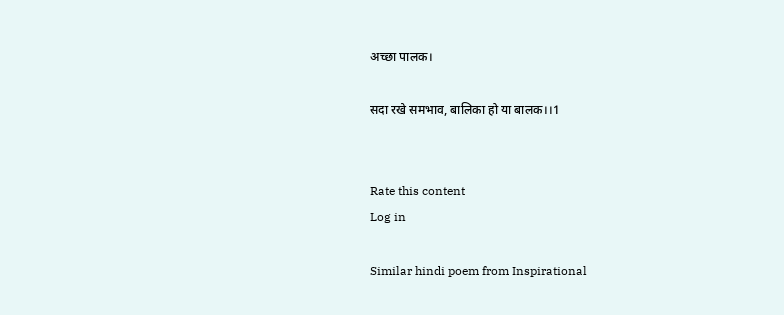अच्छा पालक।

सदा रखे समभाव, बालिका हो या बालक।।1


Rate this content
Log in

Similar hindi poem from Inspirational